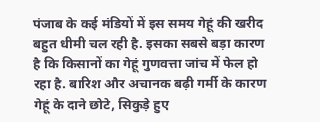पंजाब के कई मंडियों में इस समय गेहूं की खरीद बहुत धीमी चल रही है. इसका सबसे बड़ा कारण है कि किसानों का गेहूं गुणवत्ता जांच में फेल हो रहा है. बारिश और अचानक बढ़ी गर्मी के कारण गेहूं के दाने छोटे, सिकुड़े हुए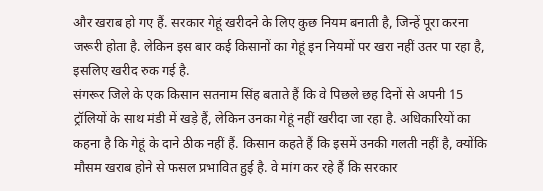और खराब हो गए हैं. सरकार गेहूं खरीदने के लिए कुछ नियम बनाती है, जिन्हें पूरा करना जरूरी होता है. लेकिन इस बार कई किसानों का गेहूं इन नियमों पर खरा नहीं उतर पा रहा है, इसलिए खरीद रुक गई है.
संगरूर जिले के एक किसान सतनाम सिंह बताते हैं कि वे पिछले छह दिनों से अपनी 15 ट्रॉलियों के साथ मंडी में खड़े हैं, लेकिन उनका गेहूं नहीं खरीदा जा रहा है. अधिकारियों का कहना है कि गेहूं के दाने ठीक नहीं हैं. किसान कहते हैं कि इसमें उनकी गलती नहीं है, क्योंकि मौसम खराब होने से फसल प्रभावित हुई है. वे मांग कर रहे हैं कि सरकार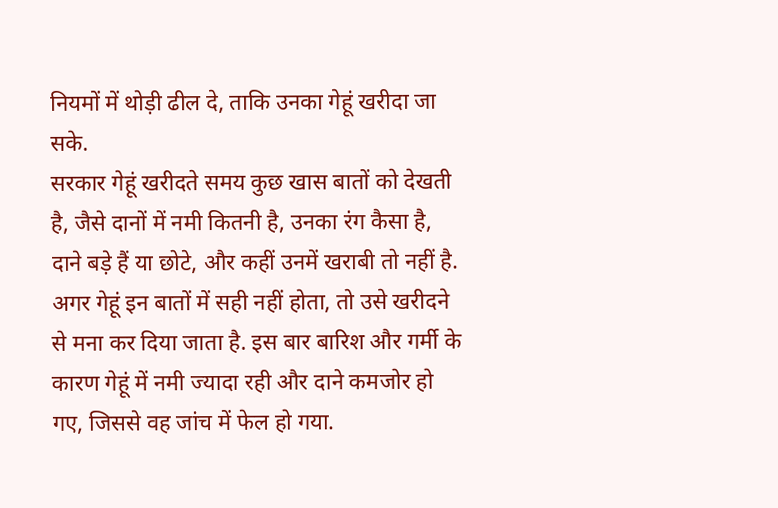नियमों में थोड़ी ढील दे, ताकि उनका गेहूं खरीदा जा सके.
सरकार गेहूं खरीदते समय कुछ खास बातों को देखती है, जैसे दानों में नमी कितनी है, उनका रंग कैसा है, दाने बड़े हैं या छोटे, और कहीं उनमें खराबी तो नहीं है. अगर गेहूं इन बातों में सही नहीं होता, तो उसे खरीदने से मना कर दिया जाता है. इस बार बारिश और गर्मी के कारण गेहूं में नमी ज्यादा रही और दाने कमजोर हो गए, जिससे वह जांच में फेल हो गया.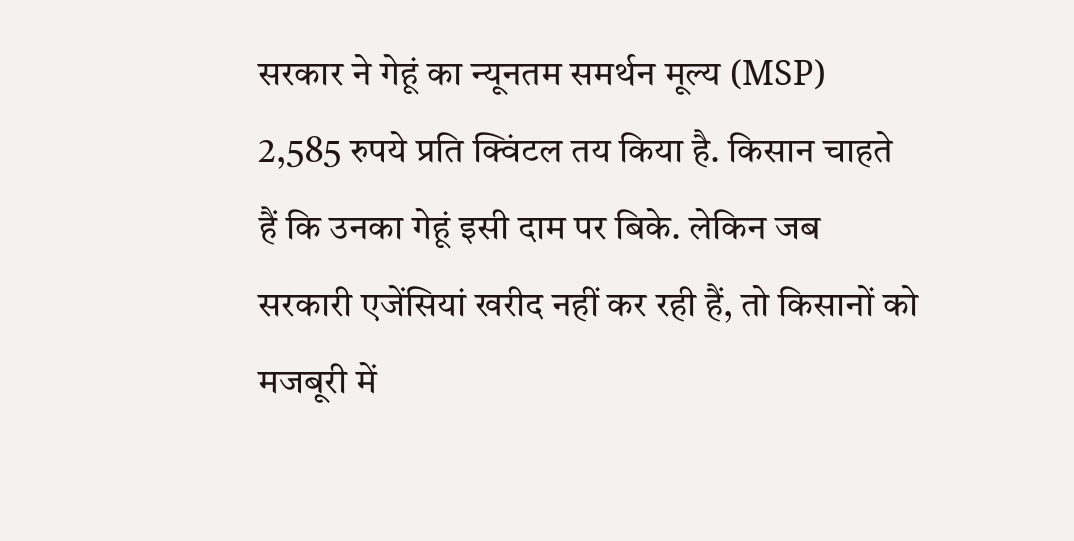सरकार ने गेहूं का न्यूनतम समर्थन मूल्य (MSP) 2,585 रुपये प्रति क्विंटल तय किया है. किसान चाहते हैं कि उनका गेहूं इसी दाम पर बिके. लेकिन जब सरकारी एजेंसियां खरीद नहीं कर रही हैं, तो किसानों को मजबूरी में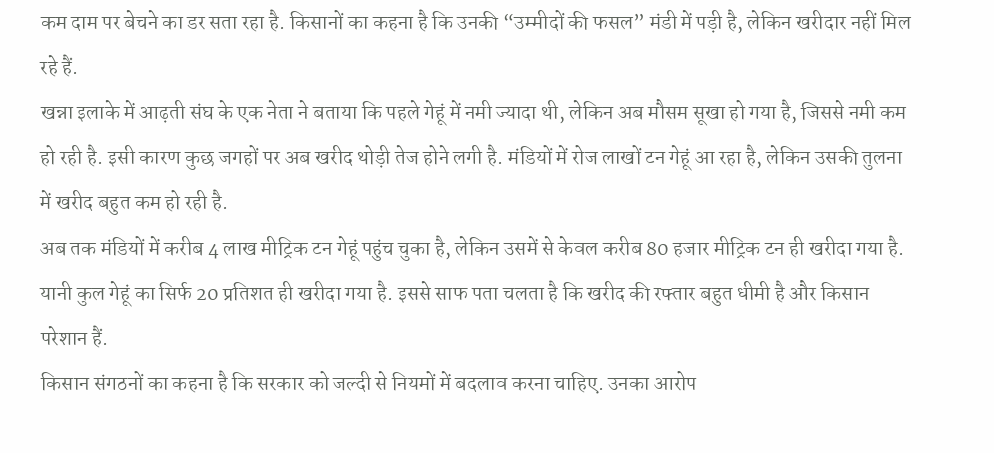कम दाम पर बेचने का डर सता रहा है. किसानों का कहना है कि उनकी “उम्मीदों की फसल” मंडी में पड़ी है, लेकिन खरीदार नहीं मिल रहे हैं.
खन्ना इलाके में आढ़ती संघ के एक नेता ने बताया कि पहले गेहूं में नमी ज्यादा थी, लेकिन अब मौसम सूखा हो गया है, जिससे नमी कम हो रही है. इसी कारण कुछ जगहों पर अब खरीद थोड़ी तेज होने लगी है. मंडियों में रोज लाखों टन गेहूं आ रहा है, लेकिन उसकी तुलना में खरीद बहुत कम हो रही है.
अब तक मंडियों में करीब 4 लाख मीट्रिक टन गेहूं पहुंच चुका है, लेकिन उसमें से केवल करीब 80 हजार मीट्रिक टन ही खरीदा गया है. यानी कुल गेहूं का सिर्फ 20 प्रतिशत ही खरीदा गया है. इससे साफ पता चलता है कि खरीद की रफ्तार बहुत धीमी है और किसान परेशान हैं.
किसान संगठनों का कहना है कि सरकार को जल्दी से नियमों में बदलाव करना चाहिए. उनका आरोप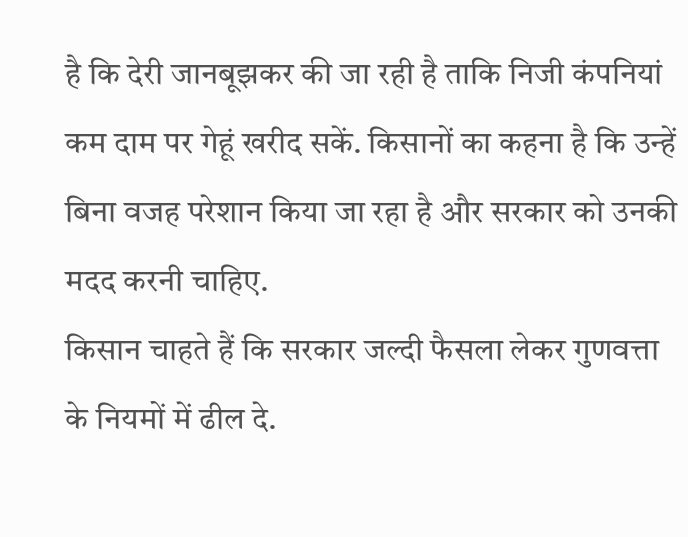है कि देरी जानबूझकर की जा रही है ताकि निजी कंपनियां कम दाम पर गेहूं खरीद सकें. किसानों का कहना है कि उन्हें बिना वजह परेशान किया जा रहा है और सरकार को उनकी मदद करनी चाहिए.
किसान चाहते हैं कि सरकार जल्दी फैसला लेकर गुणवत्ता के नियमों में ढील दे.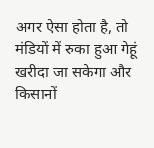अगर ऐसा होता है, तो मंडियों में रुका हुआ गेहूं खरीदा जा सकेगा और किसानों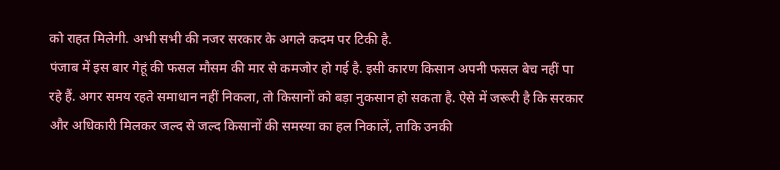को राहत मिलेगी. अभी सभी की नजर सरकार के अगले कदम पर टिकी है.
पंजाब में इस बार गेहूं की फसल मौसम की मार से कमजोर हो गई है. इसी कारण किसान अपनी फसल बेच नहीं पा रहे हैं. अगर समय रहते समाधान नहीं निकला, तो किसानों को बड़ा नुकसान हो सकता है. ऐसे में जरूरी है कि सरकार और अधिकारी मिलकर जल्द से जल्द किसानों की समस्या का हल निकालें, ताकि उनकी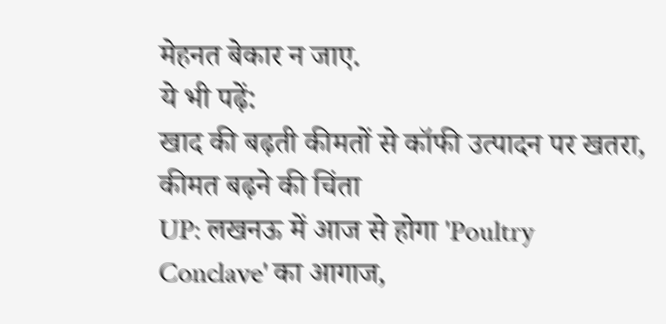मेहनत बेकार न जाए.
ये भी पढ़ें:
खाद की बढ़ती कीमतों से कॉफी उत्पादन पर खतरा, कीमत बढ़ने की चिंता
UP: लखनऊ में आज से होगा 'Poultry Conclave' का आगाज,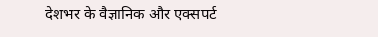देशभर के वैज्ञानिक और एक्सपर्ट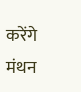करेंगे मंथन